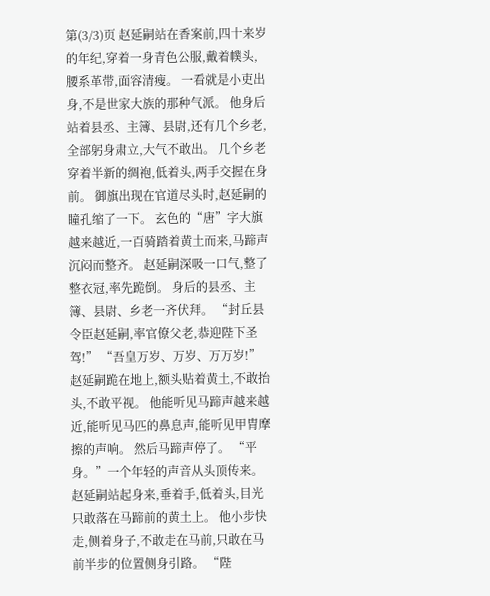第(3/3)页 赵延嗣站在香案前,四十来岁的年纪,穿着一身青色公服,戴着幞头,腰系革带,面容清瘦。 一看就是小吏出身,不是世家大族的那种气派。 他身后站着县丞、主簿、县尉,还有几个乡老,全部躬身肃立,大气不敢出。 几个乡老穿着半新的绸袍,低着头,两手交握在身前。 御旗出现在官道尽头时,赵延嗣的瞳孔缩了一下。 玄色的“唐”字大旗越来越近,一百骑踏着黄土而来,马蹄声沉闷而整齐。 赵延嗣深吸一口气,整了整衣冠,率先跪倒。 身后的县丞、主簿、县尉、乡老一齐伏拜。 “封丘县令臣赵延嗣,率官僚父老,恭迎陛下圣驾!” “吾皇万岁、万岁、万万岁!” 赵延嗣跪在地上,额头贴着黄土,不敢抬头,不敢平视。 他能听见马蹄声越来越近,能听见马匹的鼻息声,能听见甲胄摩擦的声响。 然后马蹄声停了。 “平身。”一个年轻的声音从头顶传来。 赵延嗣站起身来,垂着手,低着头,目光只敢落在马蹄前的黄土上。 他小步快走,侧着身子,不敢走在马前,只敢在马前半步的位置侧身引路。 “陛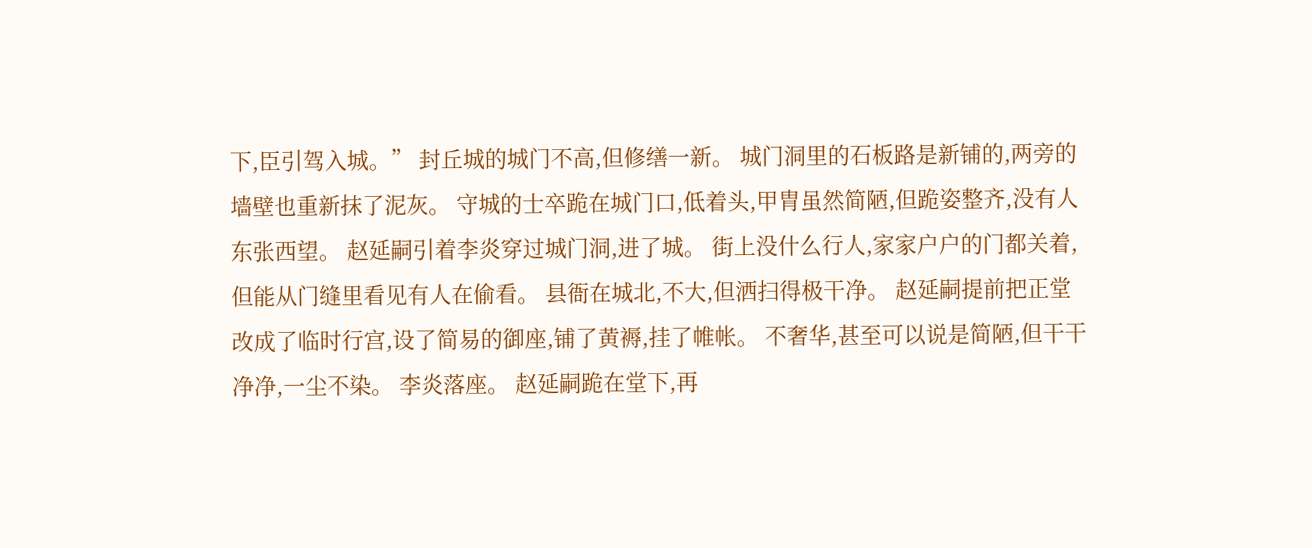下,臣引驾入城。” 封丘城的城门不高,但修缮一新。 城门洞里的石板路是新铺的,两旁的墙壁也重新抹了泥灰。 守城的士卒跪在城门口,低着头,甲胄虽然简陋,但跪姿整齐,没有人东张西望。 赵延嗣引着李炎穿过城门洞,进了城。 街上没什么行人,家家户户的门都关着,但能从门缝里看见有人在偷看。 县衙在城北,不大,但洒扫得极干净。 赵延嗣提前把正堂改成了临时行宫,设了简易的御座,铺了黄褥,挂了帷帐。 不奢华,甚至可以说是简陋,但干干净净,一尘不染。 李炎落座。 赵延嗣跪在堂下,再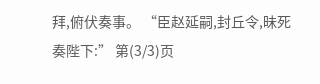拜,俯伏奏事。 “臣赵延嗣,封丘令,昧死奏陛下:” 第(3/3)页